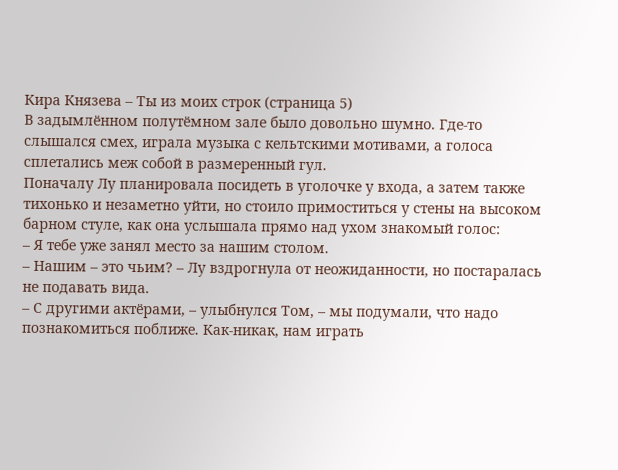Кира Князева – Ты из моих строк (страница 5)
В задымлённом полутёмном зале было довольно шумно. Где-то слышался смех, играла музыка с кельтскими мотивами, а голоса сплетались меж собой в размеренный гул.
Поначалу Лу планировала посидеть в уголочке у входа, а затем также тихонько и незаметно уйти, но стоило примоститься у стены на высоком барном стуле, как она услышала прямо над ухом знакомый голос:
– Я тебе уже занял место за нашим столом.
– Нашим – это чьим? – Лу вздрогнула от неожиданности, но постаралась не подавать вида.
– С другими актёрами, – улыбнулся Том, – мы подумали, что надо познакомиться поближе. Как-никак, нам играть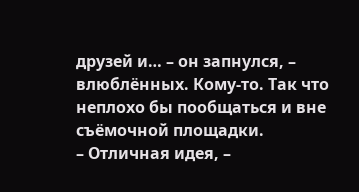друзей и… – он запнулся, – влюблённых. Кому-то. Так что неплохо бы пообщаться и вне съёмочной площадки.
– Отличная идея, –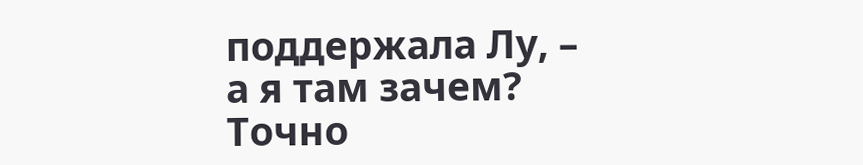поддержала Лу, – а я там зачем? Точно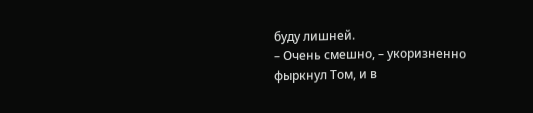буду лишней.
– Очень смешно, – укоризненно фыркнул Том, и в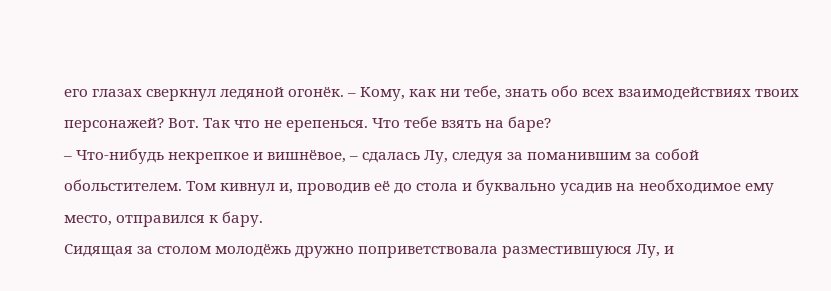его глазах сверкнул ледяной огонёк. – Кому, как ни тебе, знать обо всех взаимодействиях твоих персонажей? Вот. Так что не ерепенься. Что тебе взять на баре?
– Что-нибудь некрепкое и вишнёвое, – сдалась Лу, следуя за поманившим за собой обольстителем. Том кивнул и, проводив её до стола и буквально усадив на необходимое ему место, отправился к бару.
Сидящая за столом молодёжь дружно поприветствовала разместившуюся Лу, и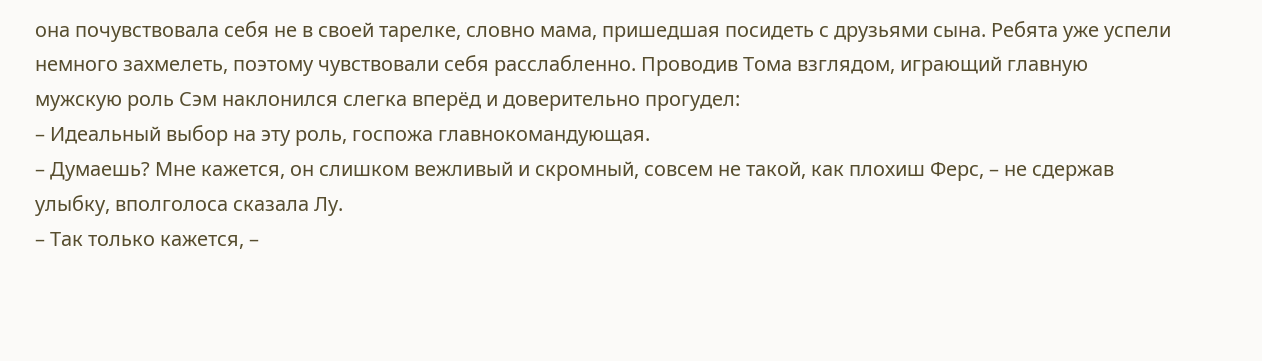она почувствовала себя не в своей тарелке, словно мама, пришедшая посидеть с друзьями сына. Ребята уже успели немного захмелеть, поэтому чувствовали себя расслабленно. Проводив Тома взглядом, играющий главную мужскую роль Сэм наклонился слегка вперёд и доверительно прогудел:
– Идеальный выбор на эту роль, госпожа главнокомандующая.
– Думаешь? Мне кажется, он слишком вежливый и скромный, совсем не такой, как плохиш Ферс, – не сдержав улыбку, вполголоса сказала Лу.
– Так только кажется, –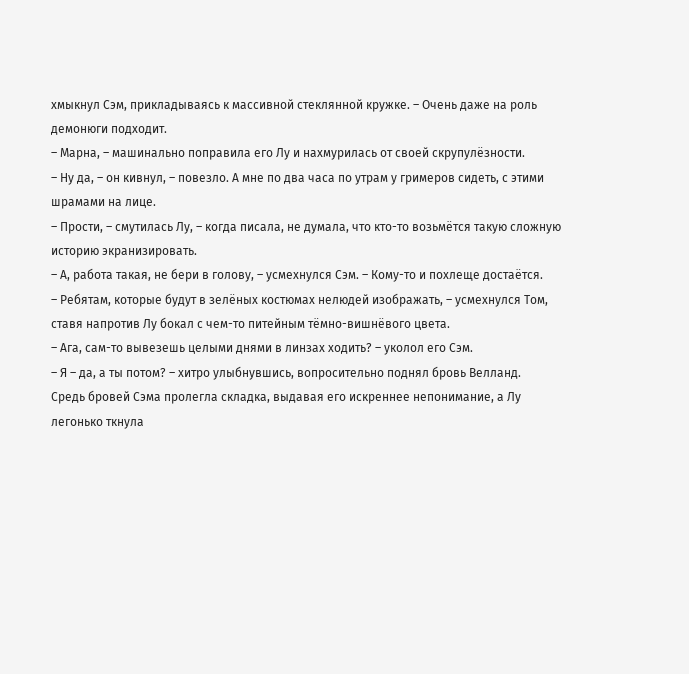хмыкнул Сэм, прикладываясь к массивной стеклянной кружке. – Очень даже на роль демонюги подходит.
– Марна, – машинально поправила его Лу и нахмурилась от своей скрупулёзности.
– Ну да, – он кивнул, – повезло. А мне по два часа по утрам у гримеров сидеть, с этими шрамами на лице.
– Прости, – смутилась Лу, – когда писала, не думала, что кто-то возьмётся такую сложную историю экранизировать.
– А, работа такая, не бери в голову, – усмехнулся Сэм. – Кому-то и похлеще достаётся.
– Ребятам, которые будут в зелёных костюмах нелюдей изображать, – усмехнулся Том, ставя напротив Лу бокал с чем-то питейным тёмно-вишнёвого цвета.
– Ага, сам-то вывезешь целыми днями в линзах ходить? – уколол его Сэм.
– Я – да, а ты потом? – хитро улыбнувшись, вопросительно поднял бровь Велланд.
Средь бровей Сэма пролегла складка, выдавая его искреннее непонимание, а Лу легонько ткнула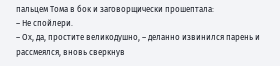пальцем Тома в бок и заговорщически прошептала:
– Не спойлери.
– Ох, да, простите великодушно, – деланно извинился парень и рассмеялся, вновь сверкнув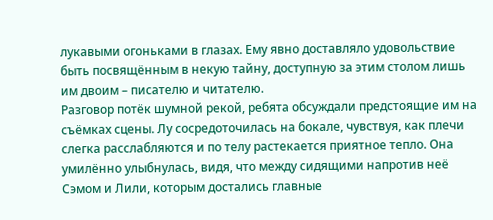лукавыми огоньками в глазах. Ему явно доставляло удовольствие быть посвящённым в некую тайну, доступную за этим столом лишь им двоим – писателю и читателю.
Разговор потёк шумной рекой, ребята обсуждали предстоящие им на съёмках сцены. Лу сосредоточилась на бокале, чувствуя, как плечи слегка расслабляются и по телу растекается приятное тепло. Она умилённо улыбнулась, видя, что между сидящими напротив неё Сэмом и Лили, которым достались главные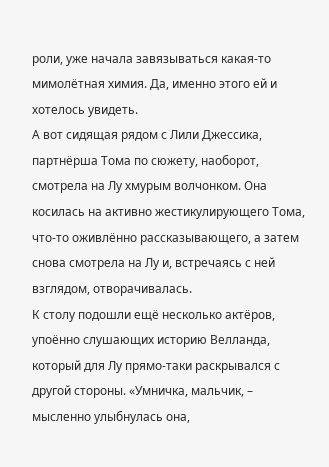роли, уже начала завязываться какая-то мимолётная химия. Да, именно этого ей и хотелось увидеть.
А вот сидящая рядом с Лили Джессика, партнёрша Тома по сюжету, наоборот, смотрела на Лу хмурым волчонком. Она косилась на активно жестикулирующего Тома, что-то оживлённо рассказывающего, а затем снова смотрела на Лу и, встречаясь с ней взглядом, отворачивалась.
К столу подошли ещё несколько актёров, упоённо слушающих историю Велланда, который для Лу прямо-таки раскрывался с другой стороны. «Умничка, мальчик, – мысленно улыбнулась она,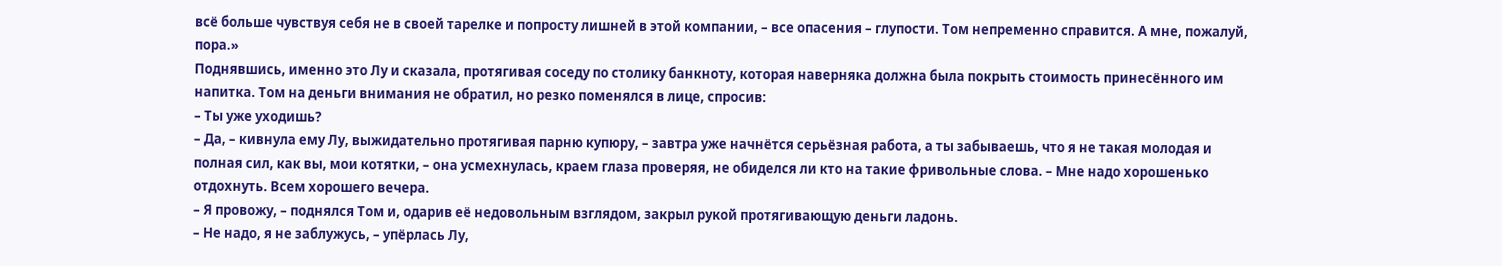всё больше чувствуя себя не в своей тарелке и попросту лишней в этой компании, – все опасения – глупости. Том непременно справится. А мне, пожалуй, пора.»
Поднявшись, именно это Лу и сказала, протягивая соседу по столику банкноту, которая наверняка должна была покрыть стоимость принесённого им напитка. Том на деньги внимания не обратил, но резко поменялся в лице, спросив:
– Ты уже уходишь?
– Да, – кивнула ему Лу, выжидательно протягивая парню купюру, – завтра уже начнётся серьёзная работа, а ты забываешь, что я не такая молодая и полная сил, как вы, мои котятки, – она усмехнулась, краем глаза проверяя, не обиделся ли кто на такие фривольные слова. – Мне надо хорошенько отдохнуть. Всем хорошего вечера.
– Я провожу, – поднялся Том и, одарив её недовольным взглядом, закрыл рукой протягивающую деньги ладонь.
– Не надо, я не заблужусь, – упёрлась Лу,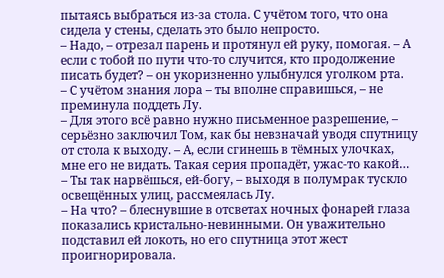пытаясь выбраться из-за стола. С учётом того, что она сидела у стены, сделать это было непросто.
– Надо, – отрезал парень и протянул ей руку, помогая. – А если с тобой по пути что-то случится, кто продолжение писать будет? – он укоризненно улыбнулся уголком рта.
– С учётом знания лора – ты вполне справишься, – не преминула поддеть Лу.
– Для этого всё равно нужно письменное разрешение, – серьёзно заключил Том, как бы невзначай уводя спутницу от стола к выходу. – А, если сгинешь в тёмных улочках, мне его не видать. Такая серия пропадёт, ужас-то какой…
– Ты так нарвёшься, ей-богу, – выходя в полумрак тускло освещённых улиц, рассмеялась Лу.
– На что? – блеснувшие в отсветах ночных фонарей глаза показались кристально-невинными. Он уважительно подставил ей локоть, но его спутница этот жест проигнорировала.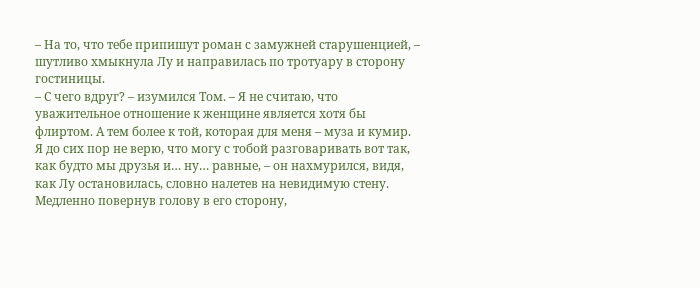– На то, что тебе припишут роман с замужней старушенцией, – шутливо хмыкнула Лу и направилась по тротуару в сторону гостиницы.
– С чего вдруг? – изумился Том. – Я не считаю, что уважительное отношение к женщине является хотя бы флиртом. А тем более к той, которая для меня – муза и кумир. Я до сих пор не верю, что могу с тобой разговаривать вот так, как будто мы друзья и… ну… равные, – он нахмурился, видя, как Лу остановилась, словно налетев на невидимую стену.
Медленно повернув голову в его сторону,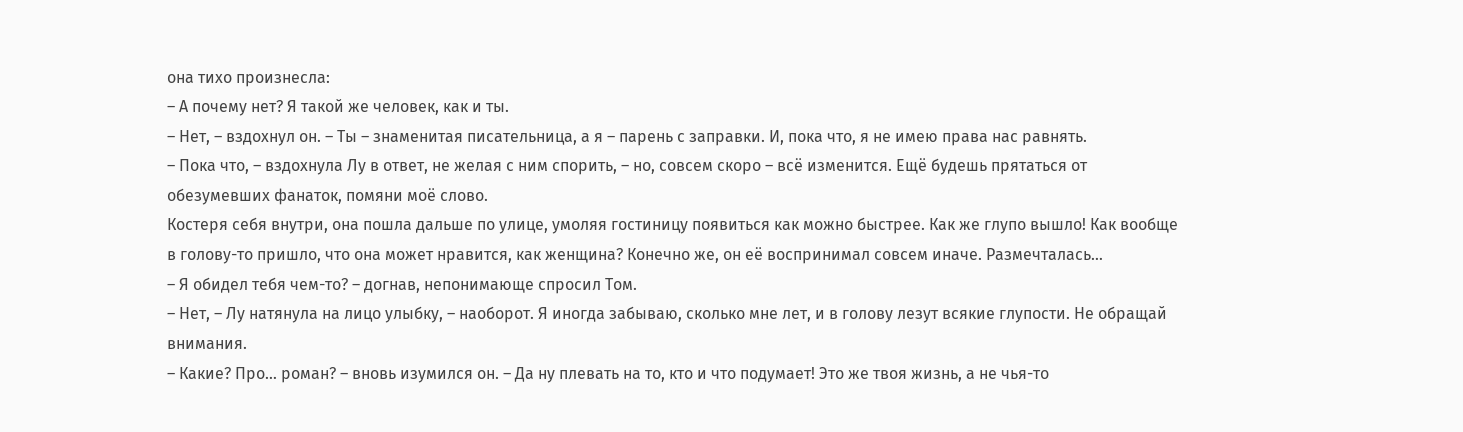она тихо произнесла:
– А почему нет? Я такой же человек, как и ты.
– Нет, – вздохнул он. – Ты – знаменитая писательница, а я – парень с заправки. И, пока что, я не имею права нас равнять.
– Пока что, – вздохнула Лу в ответ, не желая с ним спорить, – но, совсем скоро – всё изменится. Ещё будешь прятаться от обезумевших фанаток, помяни моё слово.
Костеря себя внутри, она пошла дальше по улице, умоляя гостиницу появиться как можно быстрее. Как же глупо вышло! Как вообще в голову-то пришло, что она может нравится, как женщина? Конечно же, он её воспринимал совсем иначе. Размечталась…
– Я обидел тебя чем-то? – догнав, непонимающе спросил Том.
– Нет, – Лу натянула на лицо улыбку, – наоборот. Я иногда забываю, сколько мне лет, и в голову лезут всякие глупости. Не обращай внимания.
– Какие? Про… роман? – вновь изумился он. – Да ну плевать на то, кто и что подумает! Это же твоя жизнь, а не чья-то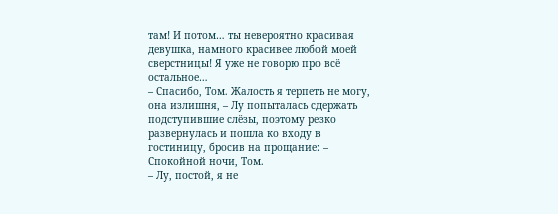там! И потом… ты невероятно красивая девушка, намного красивее любой моей сверстницы! Я уже не говорю про всё остальное…
– Спасибо, Том. Жалость я терпеть не могу, она излишня, – Лу попыталась сдержать подступившие слёзы, поэтому резко развернулась и пошла ко входу в гостиницу, бросив на прощание: – Спокойной ночи, Том.
– Лу, постой, я не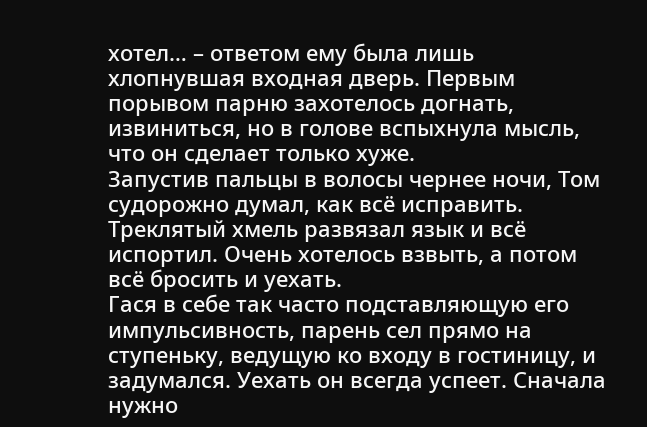хотел… – ответом ему была лишь хлопнувшая входная дверь. Первым порывом парню захотелось догнать, извиниться, но в голове вспыхнула мысль, что он сделает только хуже.
Запустив пальцы в волосы чернее ночи, Том судорожно думал, как всё исправить. Треклятый хмель развязал язык и всё испортил. Очень хотелось взвыть, а потом всё бросить и уехать.
Гася в себе так часто подставляющую его импульсивность, парень сел прямо на ступеньку, ведущую ко входу в гостиницу, и задумался. Уехать он всегда успеет. Сначала нужно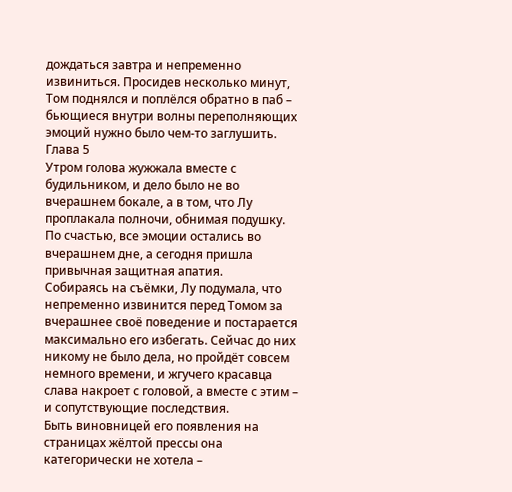дождаться завтра и непременно извиниться. Просидев несколько минут, Том поднялся и поплёлся обратно в паб – бьющиеся внутри волны переполняющих эмоций нужно было чем-то заглушить.
Глава 5
Утром голова жужжала вместе с будильником, и дело было не во вчерашнем бокале, а в том, что Лу проплакала полночи, обнимая подушку. По счастью, все эмоции остались во вчерашнем дне, а сегодня пришла привычная защитная апатия.
Собираясь на съёмки, Лу подумала, что непременно извинится перед Томом за вчерашнее своё поведение и постарается максимально его избегать. Сейчас до них никому не было дела, но пройдёт совсем немного времени, и жгучего красавца слава накроет с головой, а вместе с этим – и сопутствующие последствия.
Быть виновницей его появления на страницах жёлтой прессы она категорически не хотела –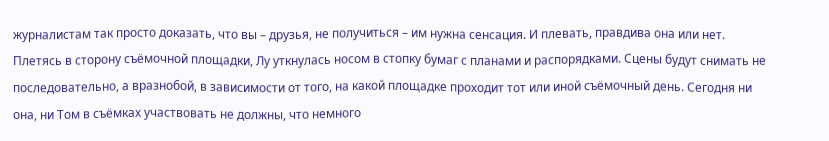журналистам так просто доказать, что вы – друзья, не получиться – им нужна сенсация. И плевать, правдива она или нет.
Плетясь в сторону съёмочной площадки, Лу уткнулась носом в стопку бумаг с планами и распорядками. Сцены будут снимать не последовательно, а вразнобой, в зависимости от того, на какой площадке проходит тот или иной съёмочный день. Сегодня ни она, ни Том в съёмках участвовать не должны, что немного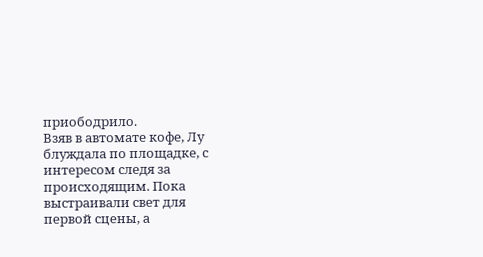приободрило.
Взяв в автомате кофе, Лу блуждала по площадке, с интересом следя за происходящим. Пока выстраивали свет для первой сцены, а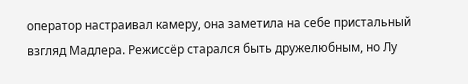оператор настраивал камеру, она заметила на себе пристальный взгляд Мадлера. Режиссёр старался быть дружелюбным, но Лу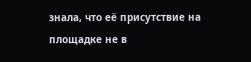знала, что её присутствие на площадке не в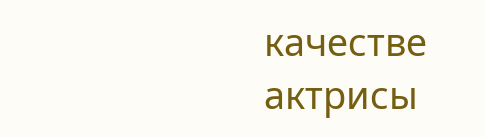качестве актрисы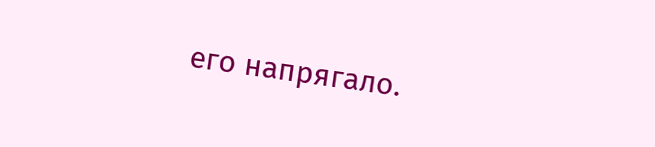его напрягало.